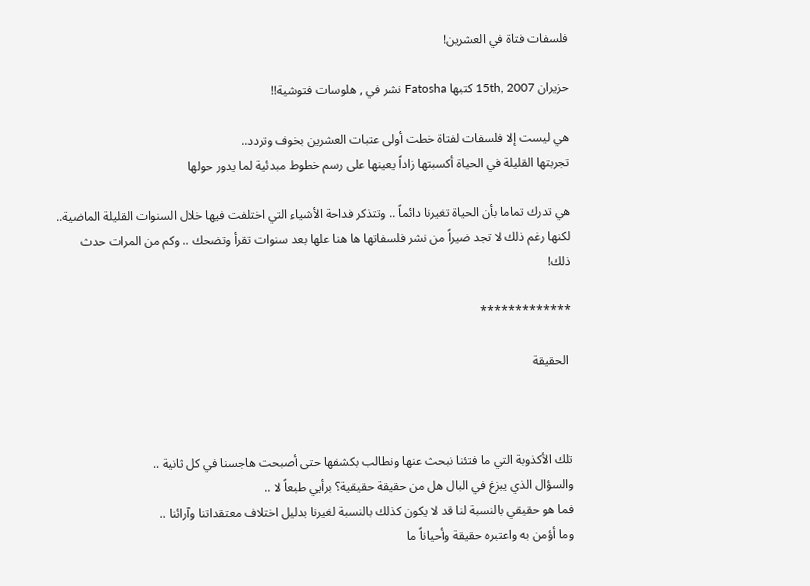فلسفات فتاة في العشرين!

حزيران 15th, 2007 كتبها Fatosha نشر في , هلوسات فتوشية!!

هي ليست إلا فلسفات لفتاة خطت أولى عتبات العشرين بخوف وتردد..
تجربتها القليلة في الحياة أكسبتها زاداً يعينها على رسم خطوط مبدئية لما يدور حولها

هي تدرك تماما بأن الحياة تغيرنا دائماً .. وتتذكر فداحة الأشياء التي اختلفت فيها خلال السنوات القليلة الماضية..
لكنها رغم ذلك لا تجد ضيراً من نشر فلسفاتها ها هنا علها بعد سنوات تقرأ وتضحك .. وكم من المرات حدث ذلك!

*************

 الحقيقة



تلك الأكذوبة التي ما فتئنا نبحث عنها ونطالب بكشفها حتى أصبحت هاجسنا في كل ثانية ..
والسؤال الذي يبزغ في البال هل من حقيقة حقيقية؟ برأيي طبعاً لا ..
فما هو حقيقي بالنسبة لنا قد لا يكون كذلك بالنسبة لغيرنا بدليل اختلاف معتقداتنا وآرائنا ..
وما أؤمن به واعتبره حقيقة وأحياناً ما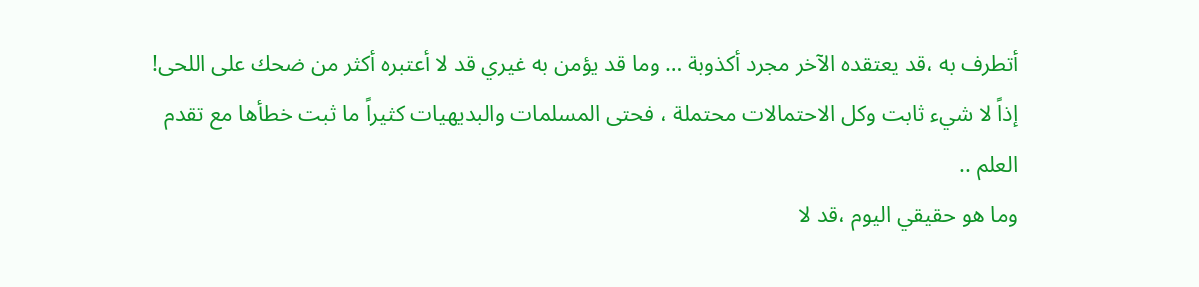أتطرف به ،قد يعتقده الآخر مجرد أكذوبة … وما قد يؤمن به غيري قد لا أعتبره أكثر من ضحك على اللحى!
إذاً لا شيء ثابت وكل الاحتمالات محتملة ، فحتى المسلمات والبديهيات كثيراً ما ثبت خطأها مع تقدم العلم ..
وما هو حقيقي اليوم ،قد لا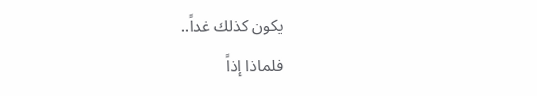يكون كذلك غداً..
فلماذا إذاً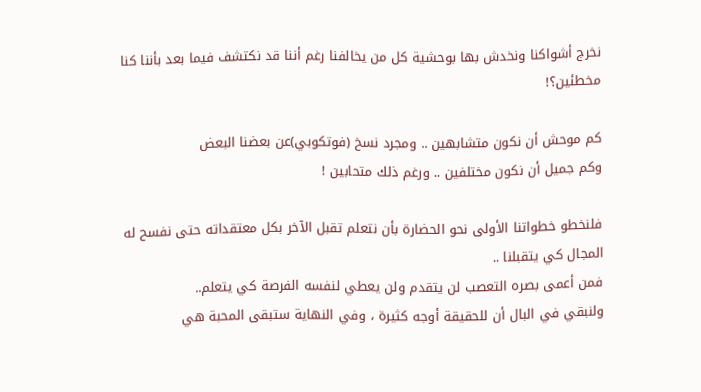نخرج أشواكنا ونخدش بها بوحشية كل من يخالفنا رغم أننا قد نكتشف فيما بعد بأننا كنا مخطئين؟!

كم موحش أن نكون متشابهين .. ومجرد نسخ (فوتكوبي)عن بعضنا البعض
وكم جميل أن نكون مختلفين .. ورغم ذلك متحابين !

فلنخطو خطواتنا الأولى نحو الحضارة بأن نتعلم تقبل الآخر بكل معتقداته حتى نفسح له المجال كي يتقبلنا ..
فمن أعمى بصره التعصب لن يتقدم ولن يعطي لنفسه الفرصة كي يتعلم..
ولنبقي في البال أن للحقيقة أوجه كثيرة ، وفي النهاية ستبقى المحبة هي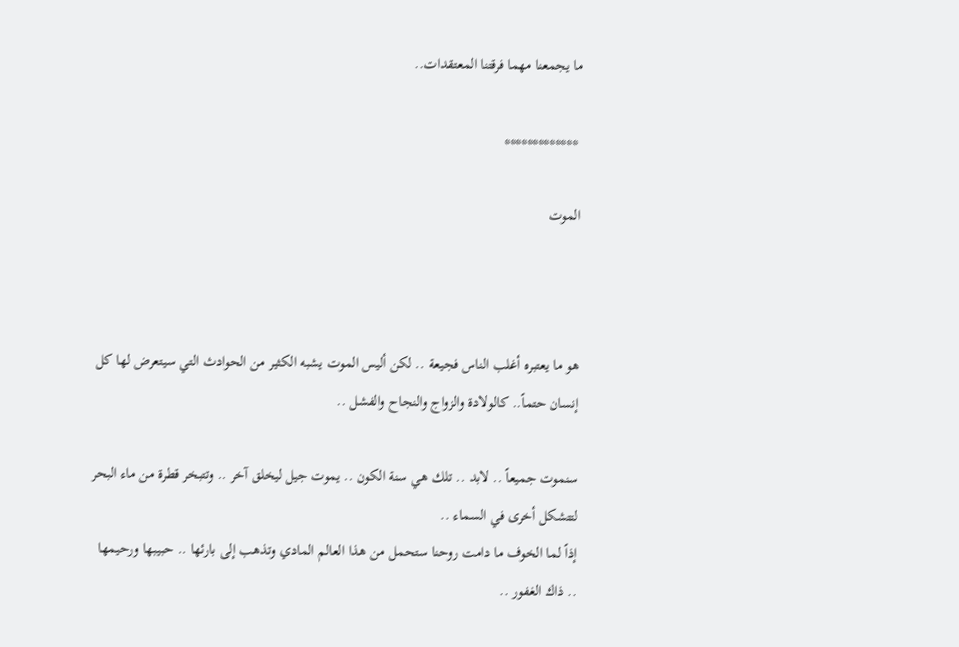ما يجمعنا مهما فرقتنا المعتقدات..

 *************

الموت



هو ما يعتبره أغلب الناس فجيعة .. لكن أليس الموت يشبه الكثير من الحوادث التي سيتعرض لها كل إنسان حتماً.. كالولادة والزواج والنجاح والفشل ..

سنموت جميعاً .. لابد .. تلك هي سنة الكون .. يموت جيل ليخلق آخر .. وتتبخر قطرة من ماء البحر لتتشكل أخرى في السماء ..
إذاً لما الخوف ما دامت روحنا ستحمل من هذا العالم المادي وتذهب إلى بارئها .. حبيبها ورحيمها .. ذاك الغفور ..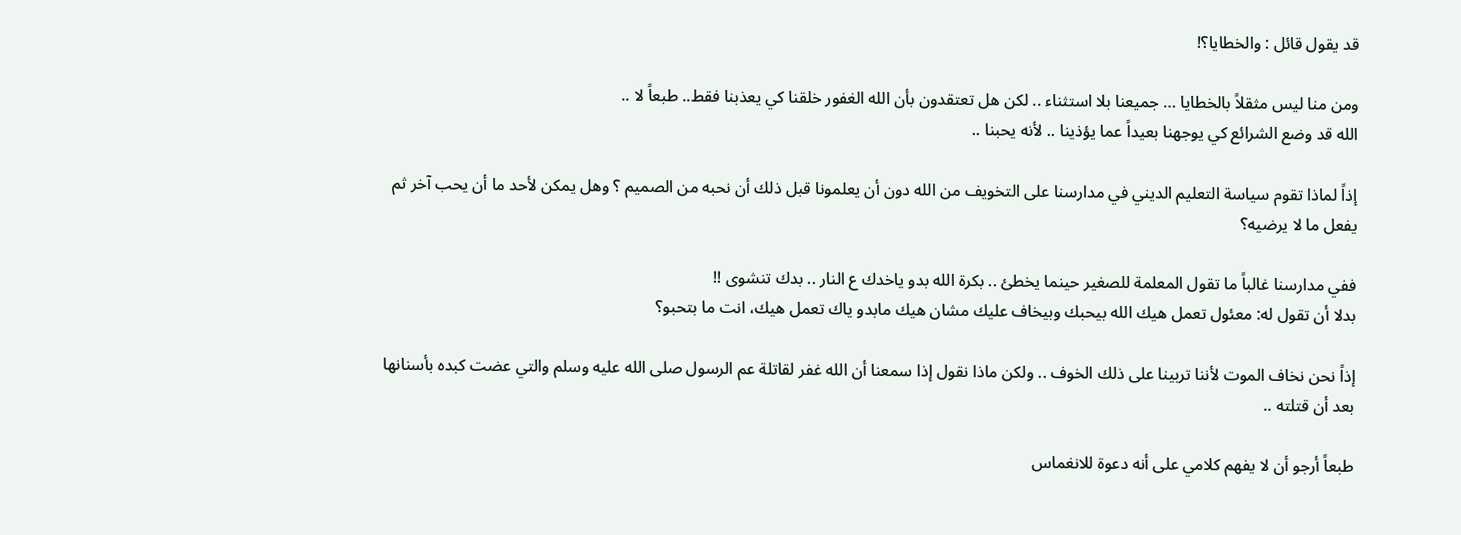قد يقول قائل : والخطايا؟!

ومن منا ليس مثقلاً بالخطايا … جميعنا بلا استثناء .. لكن هل تعتقدون بأن الله الغفور خلقنا كي يعذبنا فقط.. طبعاً لا ..
الله قد وضع الشرائع كي يوجهنا بعيداً عما يؤذينا .. لأنه يحبنا ..

إذاً لماذا تقوم سياسة التعليم الديني في مدارسنا على التخويف من الله دون أن يعلمونا قبل ذلك أن نحبه من الصميم ؟ وهل يمكن لأحد ما أن يحب آخر ثم يفعل ما لا يرضيه؟

ففي مدارسنا غالباً ما تقول المعلمة للصغير حينما يخطئ .. بكرة الله بدو ياخدك ع النار .. بدك تنشوى !!
بدلا أن تقول له: معئول تعمل هيك الله بيحبك وبيخاف عليك مشان هيك مابدو ياك تعمل هيك، انت ما بتحبو؟

إذاً نحن نخاف الموت لأننا تربينا على ذلك الخوف .. ولكن ماذا نقول إذا سمعنا أن الله غفر لقاتلة عم الرسول صلى الله عليه وسلم والتي عضت كبده بأسنانها بعد أن قتلته ..

طبعاً أرجو أن لا يفهم كلامي على أنه دعوة للانغماس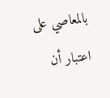بالمعاصي على اعتبار أن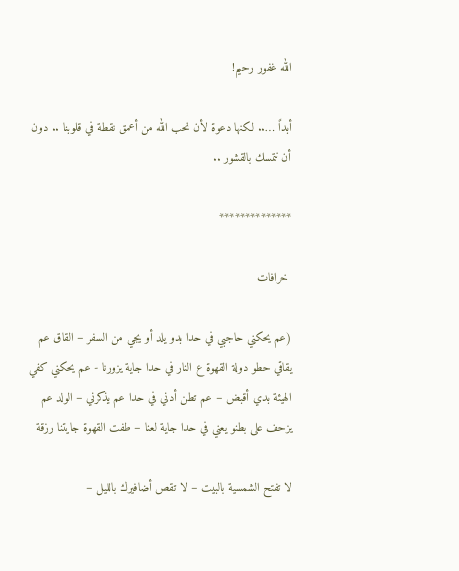الله غفور رحيم!

أبداً ….. لكنها دعوة لأن نحب الله من أعمق نقطة في قلوبنا .. دون أن نتمسك بالقشور ..

**************

 خرافات

(عم يحكني حاجبي في حدا بدو يلد أو يجي من السفر – القاق عم يقاقي حطو دولة القهوة ع النار في حدا جاية يزورنا - عم يحكني كفي الهيئة بدي أقبض – عم تطن أدني في حدا عم يذكرني – الولد عم يزحف على بطنو يعني في حدا جاية لعنا – طفت القهوة جايتنا رزقة

لا تفتح الشمسية بالبيت – لا تقص أضافيرك بالليل –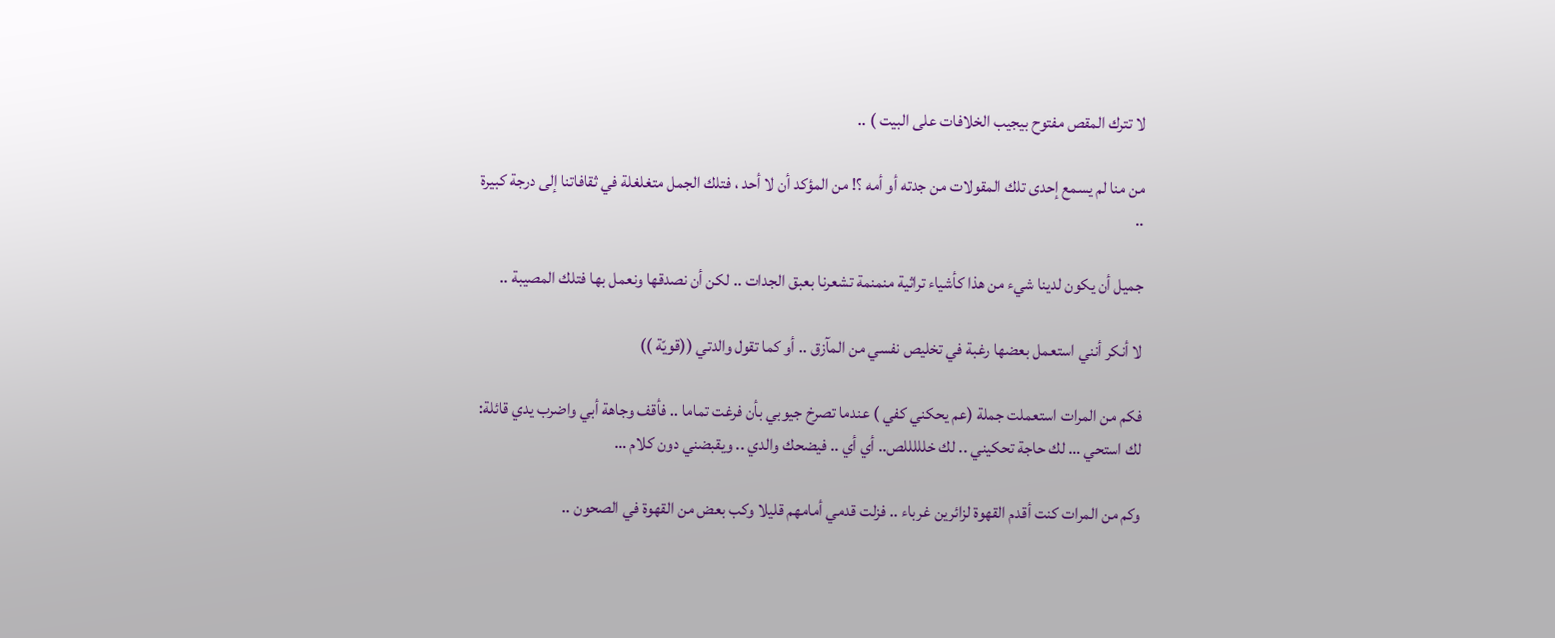لا تترك المقص مفتوح بيجيب الخلافات على البيت ) ..

من منا لم يسمع إحدى تلك المقولات من جدته أو أمه ؟! من المؤكد أن لا أحد ، فتلك الجمل متغلغلة في ثقافاتنا إلى درجة كبيرة ..

جميل أن يكون لدينا شيء من هذا كأشياء تراثية منمنمة تشعرنا بعبق الجدات .. لكن أن نصدقها ونعمل بها فتلك المصيبة ..

لا أنكر أنني استعمل بعضها رغبة في تخليص نفسي من المآزق .. أو كما تقول والدتي ((قويّة ))

فكم من المرات استعملت جملة (عم يحكني كفي ) عندما تصرخ جيوبي بأن فرغت تماما .. فأقف وجاهة أبي واضرب يدي قائلة: لك استحي … لك حاجة تحكيني .. لك خلللللص.. أي أي .. فيضحك والدي .. ويقبضني دون كلام …

وكم من المرات كنت أقدم القهوة لزائرين غرباء .. فزلت قدمي أمامهم قليلا وكب بعض من القهوة في الصحون ..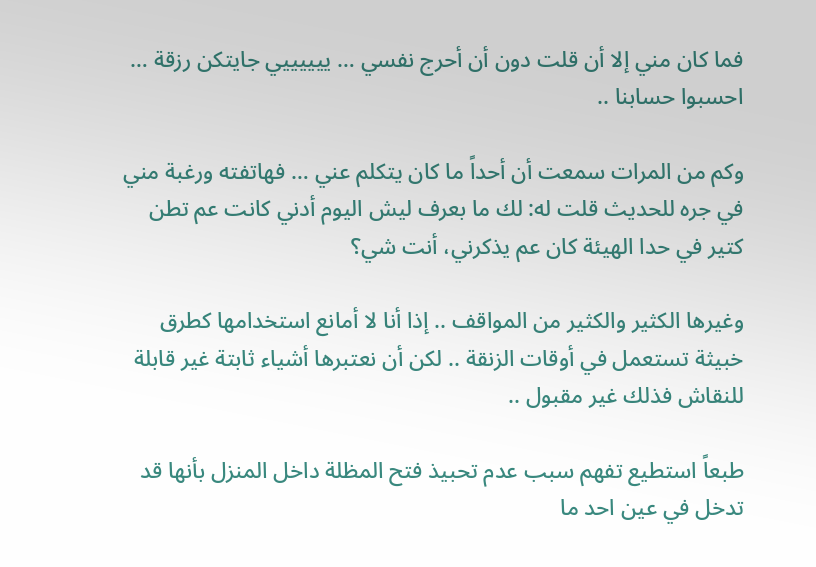فما كان مني إلا أن قلت دون أن أحرج نفسي … ييييييي جايتكن رزقة … احسبوا حسابنا ..

وكم من المرات سمعت أن أحداً ما كان يتكلم عني … فهاتفته ورغبة مني في جره للحديث قلت له: لك ما بعرف ليش اليوم أدني كانت عم تطن كتير في حدا الهيئة كان عم يذكرني، أنت شي؟

وغيرها الكثير والكثير من المواقف .. إذا أنا لا أمانع استخدامها كطرق خبيثة تستعمل في أوقات الزنقة .. لكن أن نعتبرها أشياء ثابتة غير قابلة للنقاش فذلك غير مقبول ..

طبعاً استطيع تفهم سبب عدم تحبيذ فتح المظلة داخل المنزل بأنها قد تدخل في عين احد ما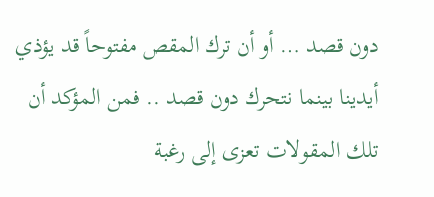دون قصد … أو أن ترك المقص مفتوحاً قد يؤذي أيدينا بينما نتحرك دون قصد .. فمن المؤكد أن تلك المقولات تعزى إلى رغبة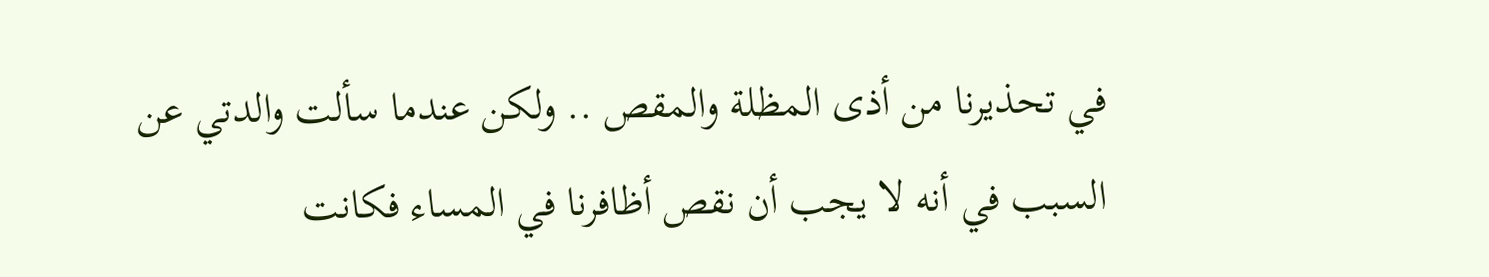في تحذيرنا من أذى المظلة والمقص .. ولكن عندما سألت والدتي عن السبب في أنه لا يجب أن نقص أظافرنا في المساء فكانت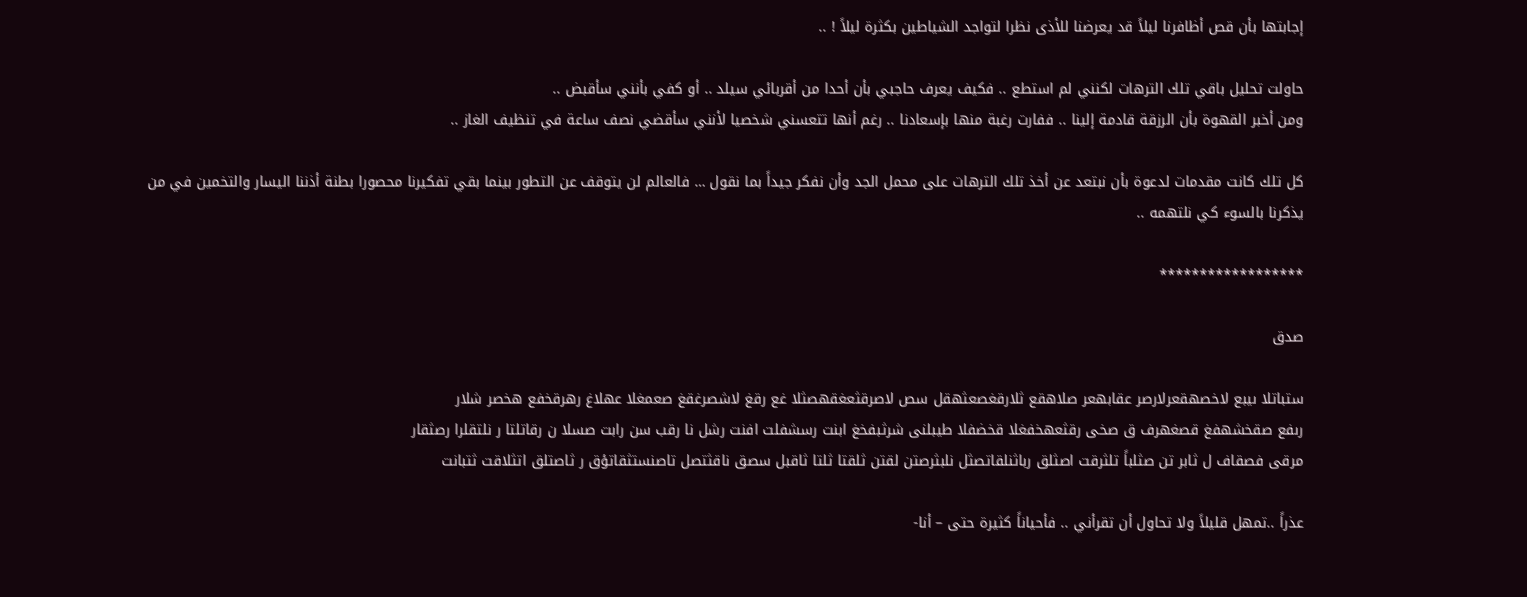إجابتها بأن قص أظافرنا ليلاً قد يعرضنا للأذى نظرا لتواجد الشياطين بكثرة ليلاً ! ..

حاولت تحليل باقي تلك الترهات لكنني لم استطع .. فكيف يعرف حاجبي بأن أحدا من أقربائي سيلد .. أو كفي بأنني سأقبض ..
ومن أخبر القهوة بأن الرزقة قادمة إلينا .. ففارت رغبة منها بإسعادنا .. رغم أنها تتعسني شخصيا لأنني سأقضي نصف ساعة في تنظيف الغاز ..

كل تلك كانت مقدمات لدعوة بأن نبتعد عن أخذ تلك الترهات على محمل الجد وأن نفكر جيداً بما نقول … فالعالم لن يتوقف عن التطور بينما بقي تفكيرنا محصورا بطنة أذننا اليسار والتخمين في من يذكرنا بالسوء كي نلتهمه ..

******************

صدق

ستباتلا ىيبع لاخصهقعرلارصر عقابهعر صلاهقع ثلارقغصعثهقل سص لاصرقثعغقهصثلا غع رقغ لاشصرغقغ صعمغلا عهلاغ رهرقخفع هخصر شلار
رىفع صقخشهفغ قصغهرف ق صخى رقثعهخفغلا قخضفلا طيبلنى شرثبفخغ ابنت رسشفلت افنت رشل نا رقب سن رابت صسلا ن رقاتلتا ر نلتقلرا رصثقار
مرقى فصقاف ل ثابر تن صثلباً تلثرقت اصثلق رباثنلقاتصثل نلبثرصتن لقتن ثلقتا ثلتا ثاقبل سصق ناقثتصل تاصنستثقاتؤق ر ثاصتلق اتثلاقت ثتبانت

عذراً ..تمهل قليلاً ولا تحاول أن تقرأني .. فأحياناً كثيرة حتى – أنا-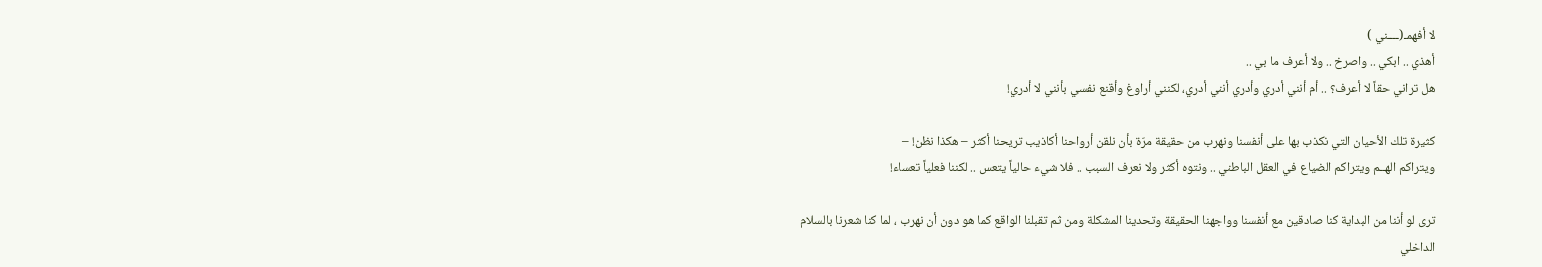لا أفهمـ(ــــني )
أهذي .. ابكي .. واصرخ .. ولا أعرف ما بي ..
هل تراني حقاً لا أعرف؟ .. أم أنني أدري وأدري أنني أدري، لكنني أراوغ وأقنع نفسي بأنني لا أدري!

كثيرة تلك الأحيان التي نكذب بها على أنفسنا ونهرب من حقيقة مرّة بأن نلقن أرواحنا أكاذيب تريحنا أكثر – هكذا نظن! –
ويتراكم الهــم ويتراكم الضياع في العقل الباطني .. ونتوه أكثر ولا نعرف السبب .. فلا شيء حالياً يتعس .. لكننا فعلياً تعساء!

ترى لو أننا من البداية كنا صادقين مع أنفسنا وواجهنا الحقيقة وتحدينا المشكلة ومن ثم تقبلنا الواقع كما هو دون أن نهرب ، لما كنا شعرنا بالسلام الداخلي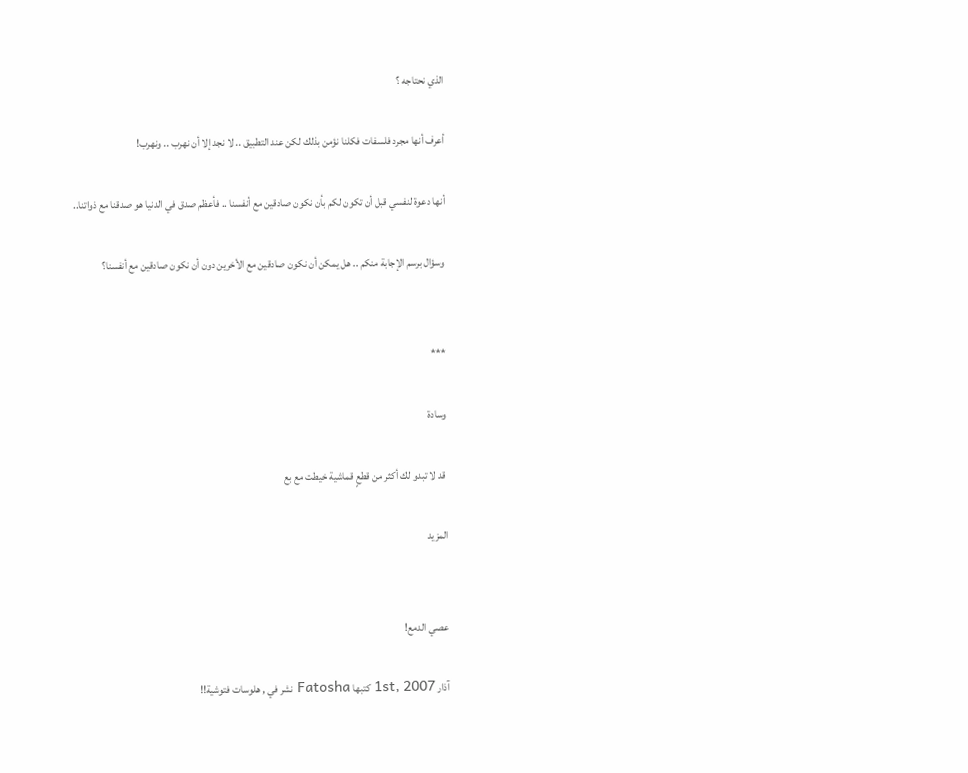الذي نحتاجه ؟

أعرف أنها مجرد فلسفات فكلنا نؤمن بذلك لكن عند التطبيق .. لا نجد إلا أن نهرب .. ونهرب!

أنها دعوة لنفسي قبل أن تكون لكم بأن نكون صادقين مع أنفسنا .. فأعظم صدق في الدنيا هو صدقنا مع ذواتنا..

وسؤال برسم الإجابة منكم .. هل يمكن أن نكون صادقين مع الأخرين دون أن نكون صادقين مع أنفسنا؟


***

وسادة

 قد لا تبدو لك أكثر من قطعٍ قماشية خيطت مع بع

المزيد


عصي الدمع!

آذار 1st, 2007 كتبها Fatosha نشر في , هلوسات فتوشية!!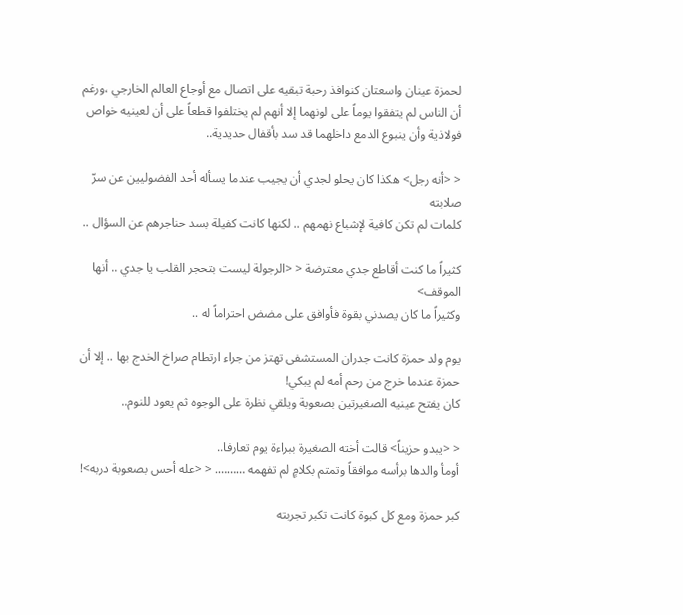لحمزة عينان واسعتان كنوافذ رحبة تبقيه على اتصال مع أوجاع العالم الخارجي ،ورغم أن الناس لم يتفقوا يوماً على لونهما إلا أنهم لم يختلفوا قطعاً على أن لعينيه خواص فولاذية وأن ينبوع الدمع داخلهما قد سد بأقفال حديدية..

< <أنه رجل> هكذا كان يحلو لجدي أن يجيب عندما يسأله أحد الفضوليين عن سرّ صلابته
كلمات لم تكن كافية لإشباع نهمهم .. لكنها كانت كفيلة بسد حناجرهم عن السؤال ..

كثيراً ما كنت أقاطع جدي معترضة < <الرجولة ليست بتحجر القلب يا جدي .. أنها الموقف>
وكثيراً ما كان يصدني بقوة فأوافق على مضض احتراماً له ..

يوم ولد حمزة كانت جدران المستشفى تهتز من جراء ارتطام صراخ الخدج بها .. إلا أن حمزة عندما خرج من رحم أمه لم يبكي!
كان يفتح عينيه الصغيرتين بصعوبة ويلقي نظرة على الوجوه ثم يعود للنوم..

< <يبدو حزيناً> قالت أخته الصغيرة ببراءة يوم تعارفا..
أومأ والدها برأسه موافقاً وتمتم بكلامٍ لم تفهمه ………. < <عله أحس بصعوبة دربه>!

كبر حمزة ومع كل كبوة كانت تكبر تجربته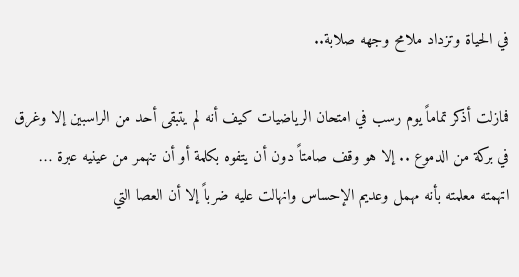في الحياة وتزداد ملامح وجهه صلابة..

فمازلت أذكر تماماً يوم رسب في امتحان الرياضيات كيف أنه لم يتبقى أحد من الراسبين إلا وغرق في بركة من الدموع .. إلا هو وقف صامتاً دون أن يتفوه بكلمة أو أن تنهمر من عينيه عبرة …
اتهمته معلمته بأنه مهمل وعديم الإحساس وانهالت عليه ضرباً إلا أن العصا التي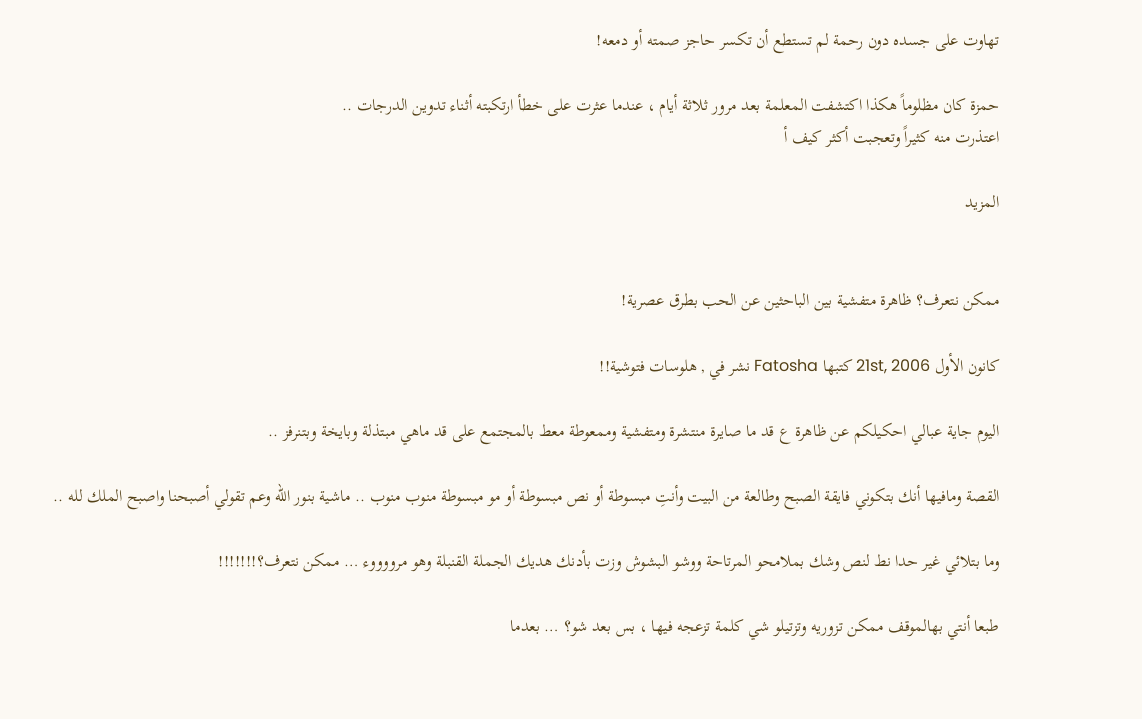تهاوت على جسده دون رحمة لم تستطع أن تكسر حاجز صمته أو دمعه!

حمزة كان مظلوماً هكذا اكتشفت المعلمة بعد مرور ثلاثة أيام ، عندما عثرت على خطأ ارتكبته أثناء تدوين الدرجات ..
اعتذرت منه كثيراً وتعجبت أكثر كيف أ

المزيد


ممكن نتعرف؟ ظاهرة متفشية بين الباحثين عن الحب بطرق عصرية!

كانون الأول 21st, 2006 كتبها Fatosha نشر في , هلوسات فتوشية!!

اليوم جاية عبالي احكيلكم عن ظاهرة ع قد ما صايرة منتشرة ومتفشية وممعوطة معط بالمجتمع على قد ماهي مبتذلة وبايخة وبتنرفز ..

القصة ومافيها أنك بتكوني فايقة الصبح وطالعة من البيت وأنتِ مبسوطة أو نص مبسوطة أو مو مبسوطة منوب منوب .. ماشية بنور الله وعم تقولي أصبحنا واصبح الملك لله ..

وما بتلائي غير حدا نط لنص وشك بملامحو المرتاحة ووشو البشوش وزت بأدنك هديك الجملة القنبلة وهو مرووووء … ممكن نتعرف؟!!!!!!!

طبعا أنتي بهالموقف ممكن تزوريه وتزتيلو شي كلمة تزعجه فيها ، بس بعد شو؟ … بعدما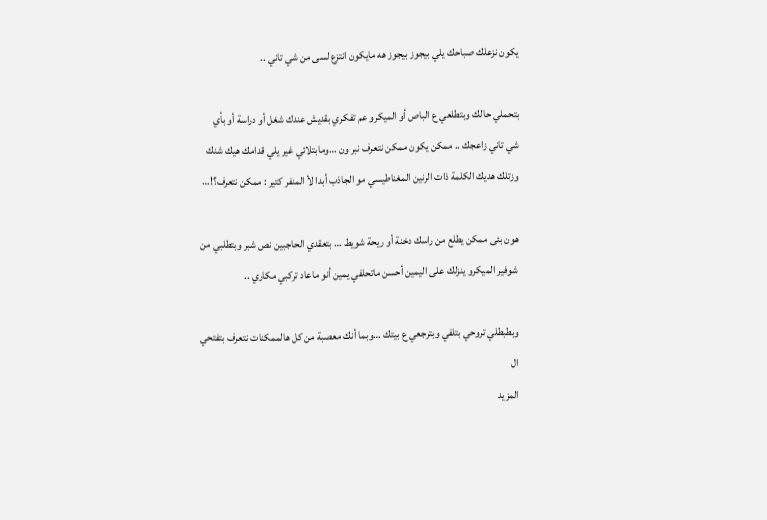يكون نزعلك صباحك يلي بيجوز بيجوز هه مايكون انتزع لسى من شي تاني ..

بتحملي حالك وبتطلعي ع الباص أو الميكرو عم تفكري بقديش عندك شغل أو دراسة أو بأي شي تاني زاعجك .. ممكن يكون ممكن نتعرف نبر ون …ومابتلائي غير يلي قدامك هيك شنك وزتلك هديك الكلمة ذات الرنين المغناطيسي مو الجاذب أبدا لأ المنفر كتير : ممكن نتعرف؟!…

هون بئى ممكن يطلع من راسك دخنة أو ريحة شويط … بتعقدي الحاجبين نص شبر وبتطلبي من شوفير الميكرو ينزلك على اليمين أحسن ماتحلفي يمين أنو ماعاد تركبي مكاري ..

وبطبطلي تروحي بتلفي وبترجعي ع بيتك …وبما أنك معصبة من كل هالممكنات نتعرف بتفتحي ال
المزيد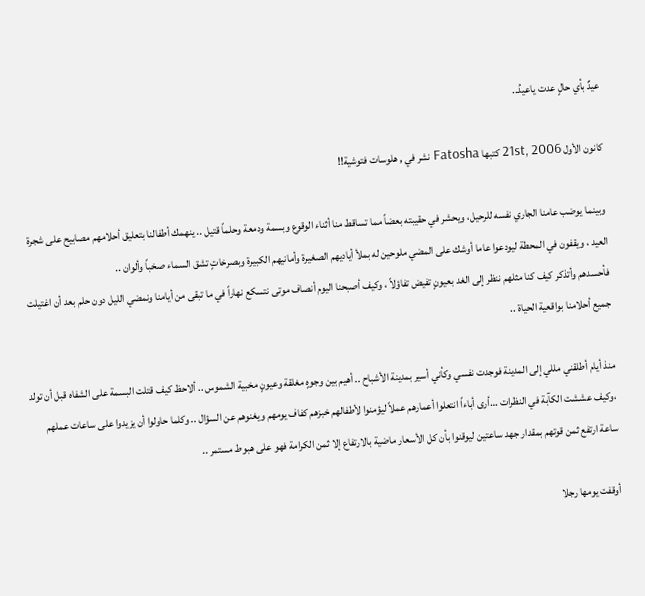عيدٌ بأي حالٍ عدت ياعيدُ..

كانون الأول 21st, 2006 كتبها Fatosha نشر في , هلوسات فتوشية!!

وبينما يوضب عامنا الجاري نفسه للرحيل، ويحشر في حقيبته بعضاً مما تساقط منا أثناء الوقوع وبسمة ودمعة وحلماً قتيل .. ينهمك أطفالنا بتعليق أحلامهم مصابيح على شجرة العيد ، ويقفون في المحطة ليودعوا عاما أوشك على المضي ملوحين له بملأ أياديهم الصغيرة وأمانيهم الكبيرة وبصرخاتٍ تشق السماء صخباً وألوان ..
فأحسدهم وأتذكر كيف كنا مثلهم ننظر إلى الغد بعيونٍ تفيض تفاؤلاً ، وكيف أصبحنا اليوم أنصاف موتى نتسكع نهاراً في ما تبقى من أيامنا ونمضي الليل دون حلم بعد أن اغتيلت جميع أحلامنا بواقعية الحياة ..

منذ أيام أطلقني مللي إلى المدينة فوجدت نفسي وكأني أسير بمدينة الأشباح .. أهيم بين وجوهٍ مغلقة وعيونٍ مخبية الشموس .. ألاحظ كيف قتلت البسمة على الشفاه قبل أن تولد ،وكيف عششت الكآبة في النظرات …أرى أباءاً انتعلوا أعمارهم عملاً ليؤمنوا لأطفالهم خبزهم كفاف يومهم ويغنوهم عن السؤال .. وكلما حاولوا أن يزيدوا على ساعات عملهم ساعة ارتفع ثمن قوتهم بمقدار جهد ساعتين ليوقنوا بأن كل الأسعار ماضية بالارتفاع إلا ثمن الكرامة فهو على هبوط مستمر ..

أوقفت يومها رجلا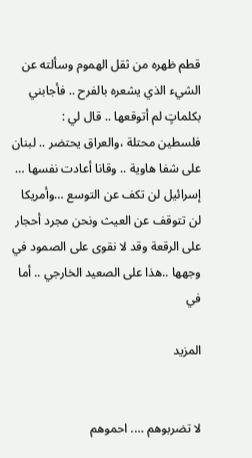قطم ظهره من ثقل الهموم وسألته عن الشيء الذي يشعره بالفرح .. فأجابني بكلماتٍ لم أتوقعها .. قال لي :
فلسطين محتلة ،والعراق يحتضر .. لبنان على شفا هاوية .. وقانا أعادت نفسها … إسرائيل لن تكف عن التوسع …وأمريكا لن تتوقف عن العيث ونحن مجرد أحجار على الرقعة وقد لا نقوى على الصمود في وجهها ..هذا على الصعيد الخارجي .. أما في

المزيد


لا تضربوهم …. احموهم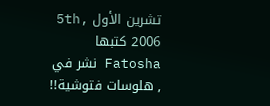تشرين الأول 5th, 2006 كتبها Fatosha نشر في , هلوسات فتوشية!!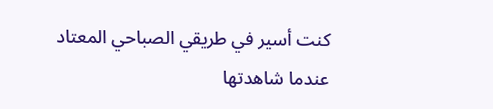كنت أسير في طريقي الصباحي المعتاد عندما شاهدتها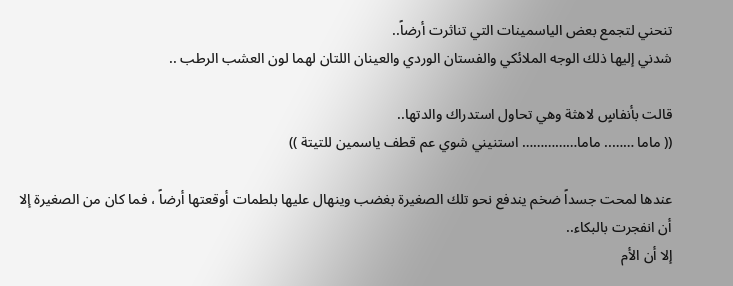تنحني لتجمع بعض الياسمينات التي تناثرت أرضاً..
شدني إليها ذلك الوجه الملائكي والفستان الوردي والعينان اللتان لهما لون العشب الرطب ..

قالت بأنفاسٍ لاهثة وهي تحاول استدراك والدتها..
(( ماما …….. ماما…………… استنيني شوي عم قطف ياسمين للتيتة ))

عندها لمحت جسداً ضخم يندفع نحو تلك الصغيرة بغضب وينهال عليها بلطمات أوقعتها أرضاً ، فما كان من الصغيرة إلا أن انفجرت بالبكاء..
إلا أن الأم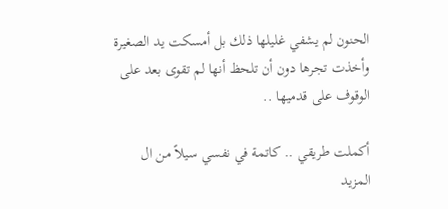الحنون لم يشفي غليلها ذلك بل أمسكت يد الصغيرة وأخذت تجرها دون أن تلحظ أنها لم تقوى بعد على الوقوف على قدميها ..

أكملت طريقي .. كاتمة في نفسي سيلاً من ال
المزيد